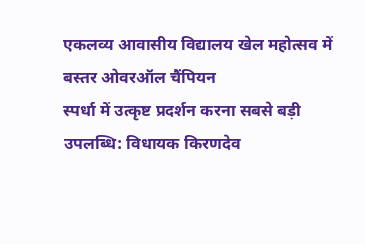एकलव्य आवासीय विद्यालय खेल महोत्सव में बस्तर ओवरऑल चैंपियन
स्पर्धा में उत्कृष्ट प्रदर्शन करना सबसे बड़ी उपलब्धि: विधायक किरणदेव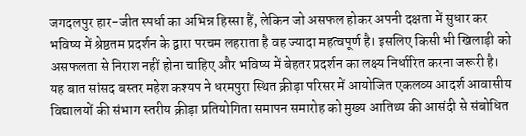जगदलपुर हार-जीत स्पर्धा का अभिन्न हिस्सा हैं, लेकिन जो असफल होकर अपनी दक्षता में सुधार कर भविष्य में श्रेष्ठतम प्रदर्शन के द्वारा परचम लहराता है वह ज्यादा महत्वपूर्ण है। इसलिए किसी भी खिलाड़ी को असफलता से निराश नहीं होना चाहिए और भविष्य में बेहतर प्रदर्शन का लक्ष्य निर्धारित करना जरूरी है। यह बात सांसद बस्तर महेश कश्यप ने धरमपुरा स्थित क्रीड़ा परिसर में आयोजित एकलव्य आदर्श आवासीय विद्यालयों की संभाग स्तरीय क्रीड़ा प्रतियोगिता समापन समारोह को मुख्य आतिथ्य की आसंदी से संबोधित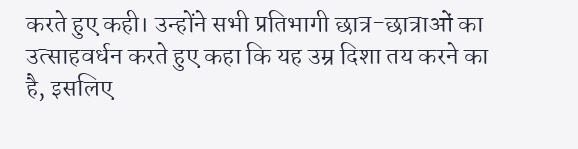करते हुए कही। उन्होंने सभी प्रतिभागी छात्र-छात्राओं का उत्साहवर्धन करते हुए कहा कि यह उम्र दिशा तय करने का है, इसलिए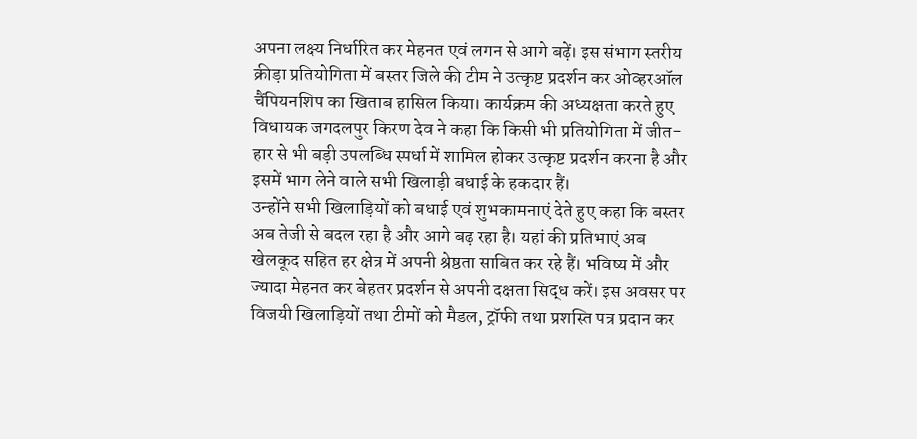अपना लक्ष्य निर्धारित कर मेहनत एवं लगन से आगे बढ़ें। इस संभाग स्तरीय क्रीड़ा प्रतियोगिता में बस्तर जिले की टीम ने उत्कृष्ट प्रदर्शन कर ओव्हरऑल चैंपियनशिप का खिताब हासिल किया। कार्यक्रम की अध्यक्षता करते हुए विधायक जगदलपुर किरण देव ने कहा कि किसी भी प्रतियोगिता में जीत-हार से भी बड़ी उपलब्धि स्पर्धा में शामिल होकर उत्कृष्ट प्रदर्शन करना है और इसमें भाग लेने वाले सभी खिलाड़ी बधाई के हकदार हैं।
उन्होंने सभी खिलाड़ियों को बधाई एवं शुभकामनाएं देते हुए कहा कि बस्तर अब तेजी से बदल रहा है और आगे बढ़ रहा है। यहां की प्रतिभाएं अब खेलकूद सहित हर क्षेत्र में अपनी श्रेष्ठता साबित कर रहे हैं। भविष्य में और ज्यादा मेहनत कर बेहतर प्रदर्शन से अपनी दक्षता सिद्ध करें। इस अवसर पर विजयी खिलाड़ियों तथा टीमों को मैडल, ट्रॉफी तथा प्रशस्ति पत्र प्रदान कर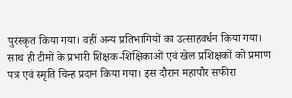पुरस्कृत किया गया। वहीं अन्य प्रतिभागियों का उत्साहवर्धन किया गया। साथ ही टीमों के प्रभारी शिक्षक-शिक्षिकाओं एवं खेल प्रशिक्षकों को प्रमाण पत्र एवं स्मृति चिन्ह प्रदान किया गया। इस दौरान महापौर सफीरा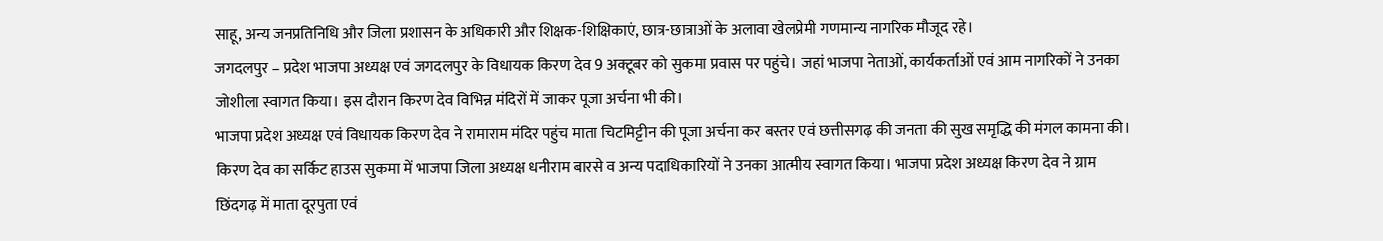साहू, अन्य जनप्रतिनिधि और जिला प्रशासन के अधिकारी और शिक्षक-शिक्षिकाएं, छात्र-छात्राओं के अलावा खेलप्रेमी गणमान्य नागरिक मौजूद रहे।
जगदलपुर – प्रदेश भाजपा अध्यक्ष एवं जगदलपुर के विधायक किरण देव 9 अक्टूबर को सुकमा प्रवास पर पहुंचे। जहां भाजपा नेताओं, कार्यकर्ताओं एवं आम नागरिकों ने उनका जोशीला स्वागत किया। इस दौरान किरण देव विभिन्न मंदिरों में जाकर पूजा अर्चना भी की।
भाजपा प्रदेश अध्यक्ष एवं विधायक किरण देव ने रामाराम मंदिर पहुंच माता चिटमिट्टीन की पूजा अर्चना कर बस्तर एवं छत्तीसगढ़ की जनता की सुख समृद्धि की मंगल कामना की। किरण देव का सर्किट हाउस सुकमा में भाजपा जिला अध्यक्ष धनीराम बारसे व अन्य पदाधिकारियों ने उनका आत्मीय स्वागत किया। भाजपा प्रदेश अध्यक्ष किरण देव ने ग्राम छिंदगढ़ में माता दूरपुता एवं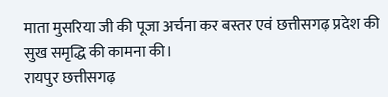माता मुसरिया जी की पूजा अर्चना कर बस्तर एवं छत्तीसगढ़ प्रदेश की सुख समृद्धि की कामना की।
रायपुर छत्तीसगढ़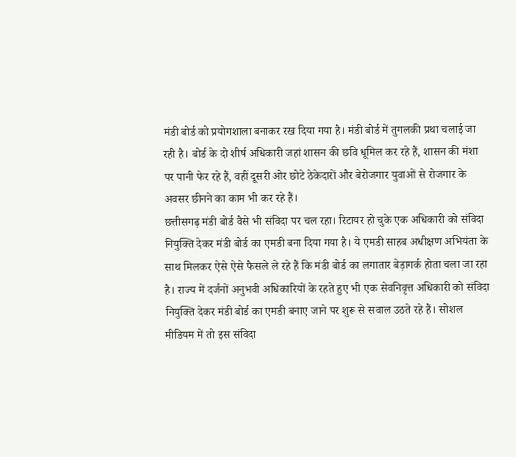मंडी बोर्ड को प्रयोगशाला बनाकर रख दिया गया है। मंडी बोर्ड में तुगलकी प्रथा चलाई जा रही है। बोर्ड के दो शीर्ष अधिकारी जहां शासन की छवि धूमिल कर रहे हैं, शासन की मंशा पर पानी फेर रहे हैं, वहीं दूसरी ओर छोटे ठेकेदारों और बेरोजगार युवाओं से रोजगार के अवसर छीनने का काम भी कर रहे हैं।
छत्तीसगढ़ मंडी बोर्ड वैसे भी संविदा पर चल रहा। रिटायर हो चुके एक अधिकारी को संविदा नियुक्ति देकर मंडी बोर्ड का एमडी बना दिया गया है। ये एमडी साहब अधीक्षण अभियंता के साथ मिलकर ऐसे ऐसे फैसले ले रहे हैं कि मंडी बोर्ड का लगातार बेड़ागर्क होता चला जा रहा है। राज्य में दर्जनों अनुभवी अधिकारियों के रहते हुए भी एक सेवनिवृत्त अधिकारी को संविदा नियुक्ति देकर मंडी बोर्ड का एमडी बनाए जाने पर शुरू से सवाल उठते रहे हैं। सोशल मीडियम में तो इस संविदा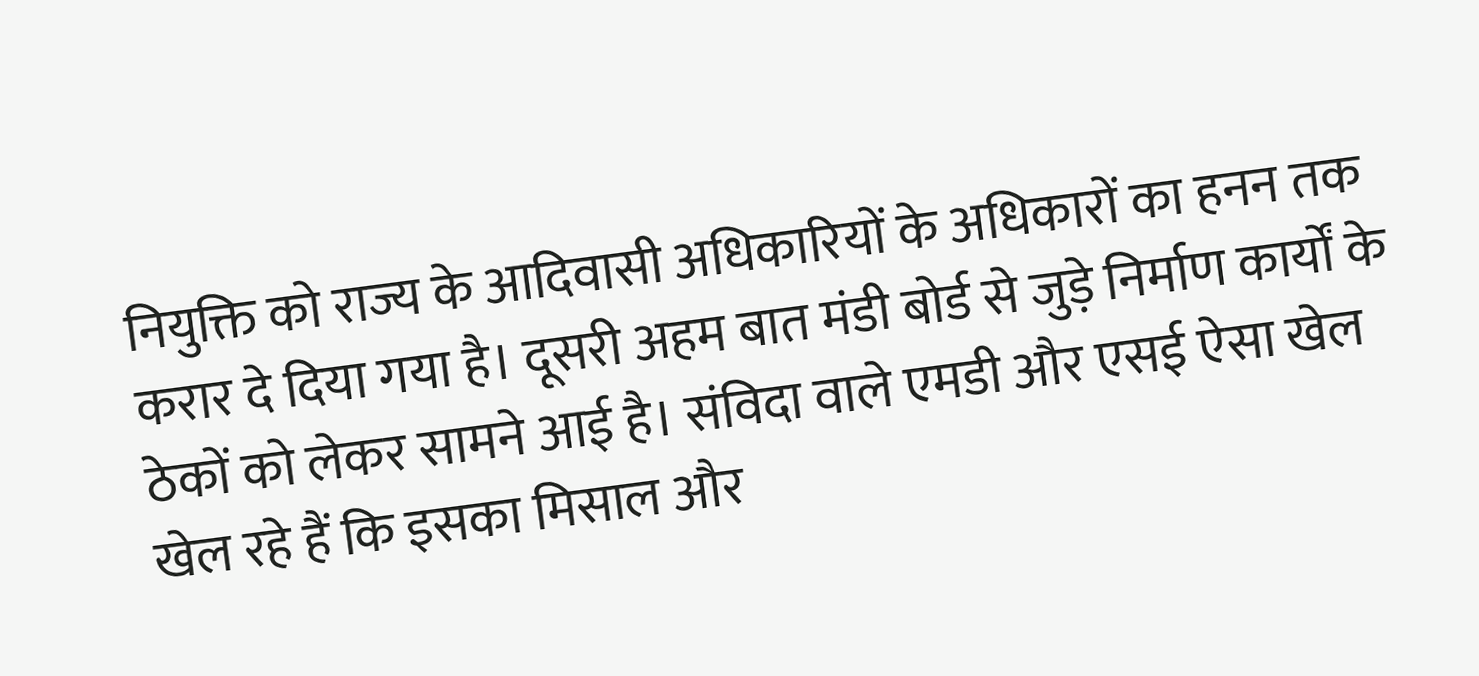नियुक्ति को राज्य के आदिवासी अधिकारियों के अधिकारों का हनन तक करार दे दिया गया है। दूसरी अहम बात मंडी बोर्ड से जुड़े निर्माण कार्यों के ठेकों को लेकर सामने आई है। संविदा वाले एमडी और एसई ऐसा खेल खेल रहे हैं कि इसका मिसाल और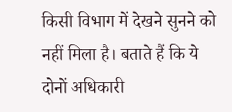किसी विभाग में देखने सुनने को नहीं मिला है। बताते हैं कि ये दोनों अधिकारी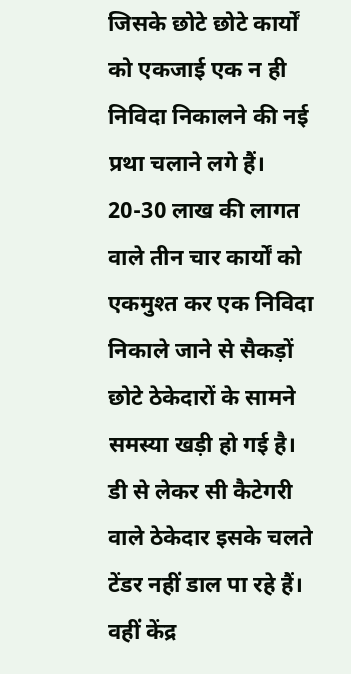जिसके छोटे छोटे कार्यों को एकजाई एक न ही निविदा निकालने की नई प्रथा चलाने लगे हैं।
20-30 लाख की लागत वाले तीन चार कार्यों को एकमुश्त कर एक निविदा निकाले जाने से सैकड़ों छोटे ठेकेदारों के सामने समस्या खड़ी हो गई है। डी से लेकर सी कैटेगरी वाले ठेकेदार इसके चलते टेंडर नहीं डाल पा रहे हैं। वहीं केंद्र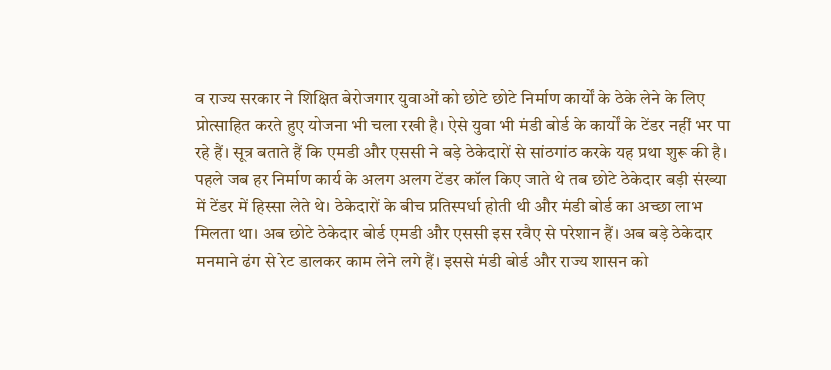व राज्य सरकार ने शिक्षित बेरोजगार युवाओं को छोटे छोटे निर्माण कार्यों के ठेके लेने के लिए प्रोत्साहित करते हुए योजना भी चला रखी है। ऐसे युवा भी मंडी बोर्ड के कार्यों के टेंडर नहीं भर पा रहे हैं। सूत्र बताते हैं कि एमडी और एससी ने बड़े ठेकेदारों से सांठगांठ करके यह प्रथा शुरू की है। पहले जब हर निर्माण कार्य के अलग अलग टेंडर कॉल किए जाते थे तब छोटे ठेकेदार बड़ी संख्या में टेंडर में हिस्सा लेते थे। ठेकेदारों के बीच प्रतिस्पर्धा होती थी और मंडी बोर्ड का अच्छा लाभ मिलता था। अब छोटे ठेकेदार बोर्ड एमडी और एससी इस रवैए से परेशान हैं। अब बड़े ठेकेदार मनमाने ढंग से रेट डालकर काम लेने लगे हैं। इससे मंडी बोर्ड और राज्य शासन को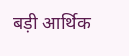बड़ी आर्थिक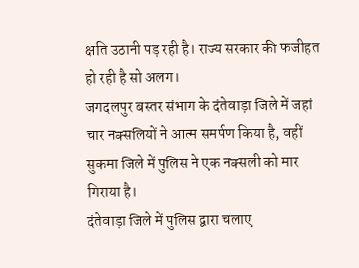क्षति उठानी पड़ रही है। राज्य सरकार की फजीहत हो रही है सो अलग।
जगदलपुर बस्तर संभाग के दंतेवाड़ा जिले में जहां चार नक्सलियों ने आत्म समर्पण किया है, वहीं सुकमा जिले में पुलिस ने एक नक्सली को मार गिराया है।
दंतेवाड़ा जिले में पुलिस द्वारा चलाए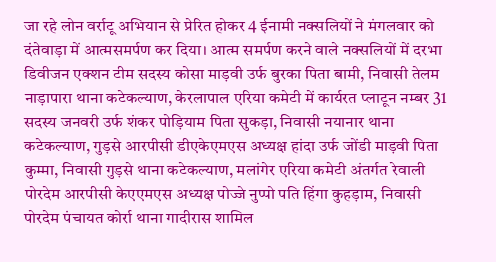जा रहे लोन वर्राटू अभियान से प्रेरित होकर 4 ईनामी नक्सलियों ने मंगलवार को दंतेवाड़ा में आत्मसमर्पण कर दिया। आत्म समर्पण करने वाले नक्सलियों में दरभा डिवीजन एक्शन टीम सदस्य कोसा माड़वी उर्फ बुरका पिता बामी, निवासी तेलम नाड़ापारा थाना कटेकल्याण, केरलापाल एरिया कमेटी में कार्यरत प्लाटून नम्बर 31 सदस्य जनवरी उर्फ शंकर पोड़ियाम पिता सुकड़ा, निवासी नयानार थाना कटेकल्याण, गुड़से आरपीसी डीएकेएमएस अध्यक्ष हांदा उर्फ जोंडी माड़वी पिता कुम्मा, निवासी गुड़से थाना कटेकल्याण, मलांगेर एरिया कमेटी अंतर्गत रेवाली पोरदेम आरपीसी केएएमएस अध्यक्ष पोज्जे नुप्पो पति हिंगा कुहड़ाम, निवासी पोरदेम पंचायत कोर्रा थाना गादीरास शामिल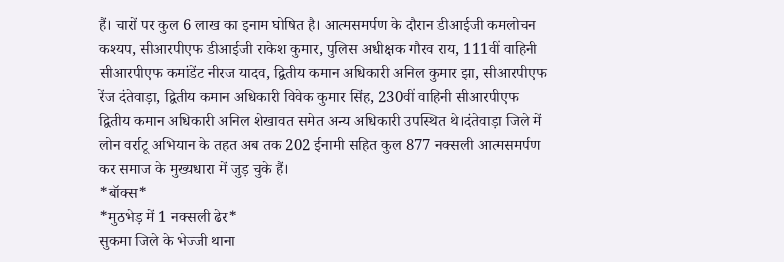हैं। चारों पर कुल 6 लाख का इनाम घोषित है। आत्मसमर्पण के दौरान डीआईजी कमलोचन कश्यप, सीआरपीएफ डीआईजी राकेश कुमार, पुलिस अधीक्षक गौरव राय, 111वीं वाहिनी सीआरपीएफ कमांडेंट नीरज यादव, द्वितीय कमान अधिकारी अनिल कुमार झा, सीआरपीएफ रेंज दंतेवाड़ा, द्वितीय कमान अधिकारी विवेक कुमार सिंह, 230वीं वाहिनी सीआरपीएफ द्वितीय कमान अधिकारी अनिल शेखावत समेत अन्य अधिकारी उपस्थित थे।दंतेवाड़ा जिले में लोन वर्राटू अभियान के तहत अब तक 202 ईनामी सहित कुल 877 नक्सली आत्मसमर्पण कर समाज के मुख्यधारा में जुड़ चुके हैं।
*बॉक्स*
*मुठभेड़ में 1 नक्सली ढेर*
सुकमा जिले के भेज्जी थाना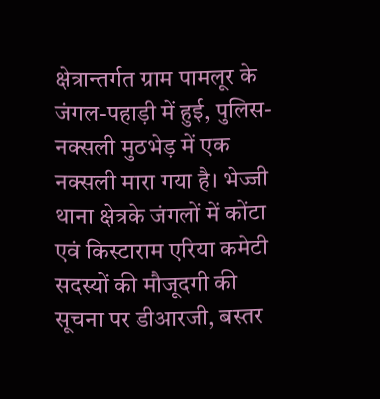क्षेत्रान्तर्गत ग्राम पामलूर के जंगल-पहाड़ी में हुई, पुलिस-नक्सली मुठभेड़ में एक नक्सली मारा गया है। भेज्जी थाना क्षेत्रके जंगलों में कोंटा एवं किस्टाराम एरिया कमेटी सदस्यों की मौजूदगी की सूचना पर डीआरजी, बस्तर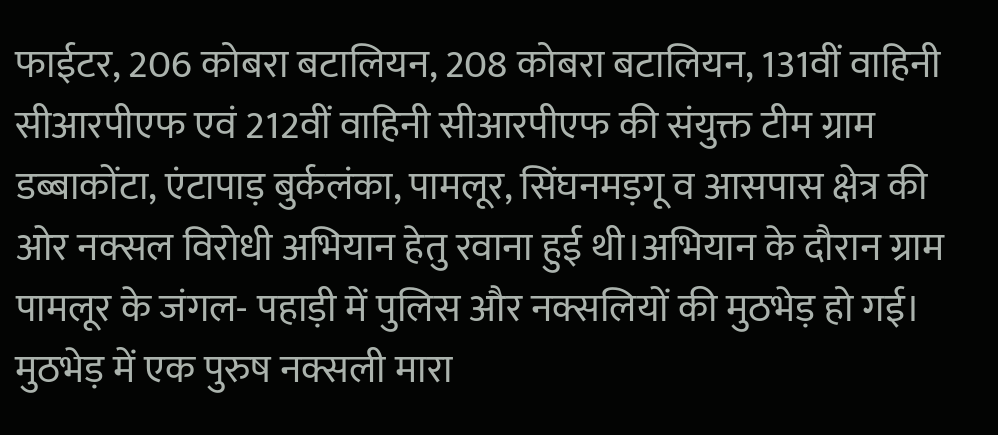फाईटर, 206 कोबरा बटालियन, 208 कोबरा बटालियन, 131वीं वाहिनी सीआरपीएफ एवं 212वीं वाहिनी सीआरपीएफ की संयुक्त टीम ग्राम डब्बाकोंटा, एंटापाड़ बुर्कलंका, पामलूर, सिंघनमड़गू व आसपास क्षेत्र की ओर नक्सल विरोधी अभियान हेतु रवाना हुई थी।अभियान के दौरान ग्राम पामलूर के जंगल- पहाड़ी में पुलिस और नक्सलियों की मुठभेड़ हो गई। मुठभेड़ में एक पुरुष नक्सली मारा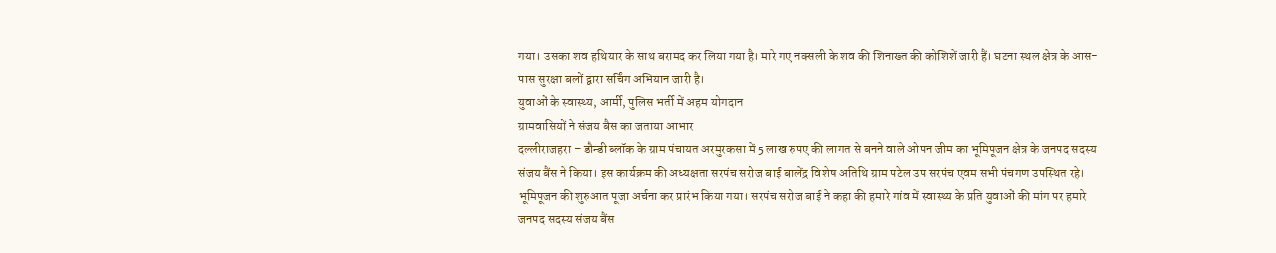गया। उसका शव हथियार के साथ बरामद कर लिया गया है। मारे गए नक्सली के शव की शिनाख्त की कोशिशें जारी हैं। घटना स्थल क्षेत्र के आस-पास सुरक्षा बलों द्वारा सर्चिंग अभियान जारी है।
युवाओं के स्वास्थ्य, आर्मी, पुलिस भर्ती में अहम योगदान
ग्रामवासियों ने संजय बैस का जताया आभार
दल्लीराजहरा – डौन्डी ब्लॉक के ग्राम पंचायत अरमुरकसा में 5 लाख रुपए की लागत से बनने वाले ओपन जीम का भूमिपूजन क्षेत्र के जनपद सदस्य संजय बैंस ने किया। इस कार्यक्रम की अध्यक्षता सरपंच सरोज बाई बालेंद्र विशेष अतिथि ग्राम पटेल उप सरपंच एवम सभी पंचगण उपस्थित रहे। भूमिपूजन की शुरुआत पूजा अर्चना कर प्रारंभ किया गया। सरपंच सरोज बाई ने कहा की हमारे गांव में स्वास्थ्य के प्रति युवाओं की मांग पर हमारे जनपद सदस्य संजय बैंस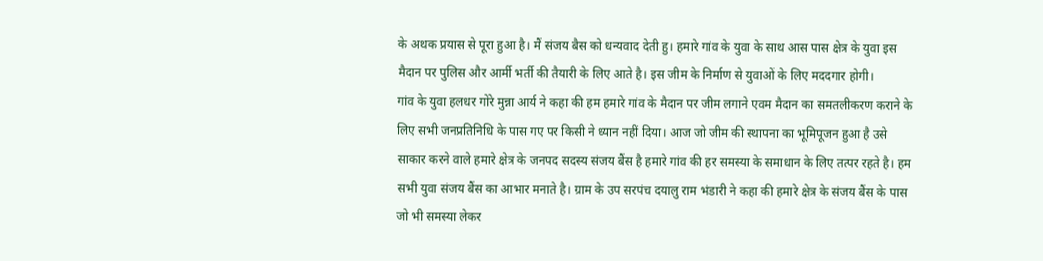के अथक प्रयास से पूरा हुआ है। मैं संजय बैस को धन्यवाद देती हु। हमारे गांव के युवा के साथ आस पास क्षेत्र के युवा इस मैदान पर पुलिस और आर्मी भर्ती की तैयारी के लिए आते है। इस जीम के निर्माण से युवाओं के लिए मददगार होगी।
गांव के युवा हलधर गोरे मुन्ना आर्य ने कहा की हम हमारे गांव के मैदान पर जीम लगाने एवम मैदान का समतलीकरण कराने के लिए सभी जनप्रतिनिधि के पास गए पर किसी ने ध्यान नहीं दिया। आज जो जीम की स्थापना का भूमिपूजन हुआ है उसे साकार करने वाले हमारे क्षेत्र के जनपद सदस्य संजय बैंस है हमारे गांव की हर समस्या के समाधान के लिए तत्पर रहते है। हम सभी युवा संजय बैंस का आभार मनाते है। ग्राम के उप सरपंच दयालु राम भंडारी ने कहा की हमारे क्षेत्र के संजय बैंस के पास जो भी समस्या लेकर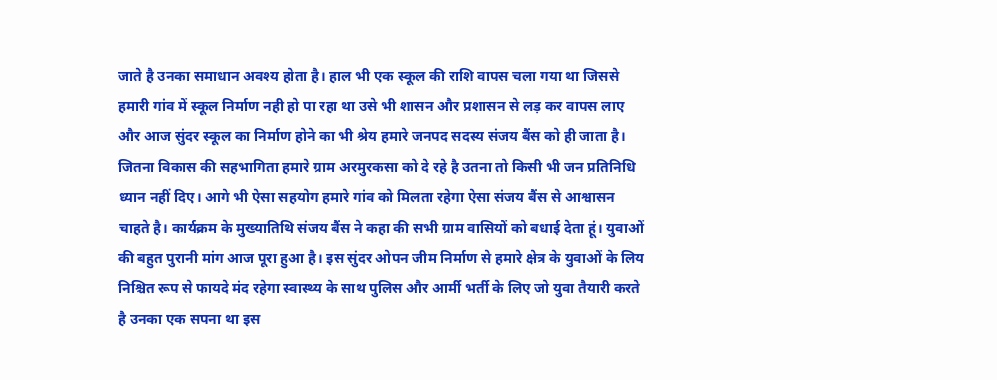जाते है उनका समाधान अवश्य होता है। हाल भी एक स्कूल की राशि वापस चला गया था जिससे हमारी गांव में स्कूल निर्माण नही हो पा रहा था उसे भी शासन और प्रशासन से लड़ कर वापस लाए और आज सुंदर स्कूल का निर्माण होने का भी श्रेय हमारे जनपद सदस्य संजय बैंस को ही जाता है। जितना विकास की सहभागिता हमारे ग्राम अरमुरकसा को दे रहे है उतना तो किसी भी जन प्रतिनिधि ध्यान नहीं दिए। आगे भी ऐसा सहयोग हमारे गांव को मिलता रहेगा ऐसा संजय बैंस से आश्वासन चाहते है। कार्यक्रम के मुख्यातिथि संजय बैंस ने कहा की सभी ग्राम वासियों को बधाई देता हूं। युवाओं की बहुत पुरानी मांग आज पूरा हुआ है। इस सुंदर ओपन जीम निर्माण से हमारे क्षेत्र के युवाओं के लिय निश्चित रूप से फायदे मंद रहेगा स्वास्थ्य के साथ पुलिस और आर्मी भर्ती के लिए जो युवा तैयारी करते है उनका एक सपना था इस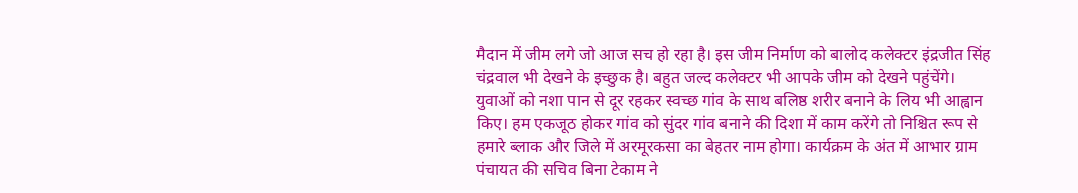मैदान में जीम लगे जो आज सच हो रहा है। इस जीम निर्माण को बालोद कलेक्टर इंद्रजीत सिंह चंद्रवाल भी देखने के इच्छुक है। बहुत जल्द कलेक्टर भी आपके जीम को देखने पहुंचेंगे। युवाओं को नशा पान से दूर रहकर स्वच्छ गांव के साथ बलिष्ठ शरीर बनाने के लिय भी आह्वान किए। हम एकजूठ होकर गांव को सुंदर गांव बनाने की दिशा में काम करेंगे तो निश्चित रूप से हमारे ब्लाक और जिले में अरमूरकसा का बेहतर नाम होगा। कार्यक्रम के अंत में आभार ग्राम पंचायत की सचिव बिना टेकाम ने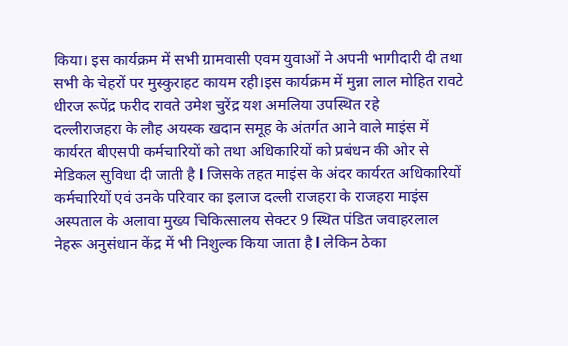किया। इस कार्यक्रम में सभी ग्रामवासी एवम युवाओं ने अपनी भागीदारी दी तथा सभी के चेहरों पर मुस्कुराहट कायम रही।इस कार्यक्रम में मुन्ना लाल मोहित रावटे धीरज रूपेंद्र फरीद रावते उमेश चुरेंद्र यश अमलिया उपस्थित रहे
दल्लीराजहरा के लौह अयस्क खदान समूह के अंतर्गत आने वाले माइंस में कार्यरत बीएसपी कर्मचारियों को तथा अधिकारियों को प्रबंधन की ओर से मेडिकल सुविधा दी जाती है l जिसके तहत माइंस के अंदर कार्यरत अधिकारियों कर्मचारियों एवं उनके परिवार का इलाज दल्ली राजहरा के राजहरा माइंस अस्पताल के अलावा मुख्य चिकित्सालय सेक्टर 9 स्थित पंडित जवाहरलाल नेहरू अनुसंधान केंद्र में भी निशुल्क किया जाता है l लेकिन ठेका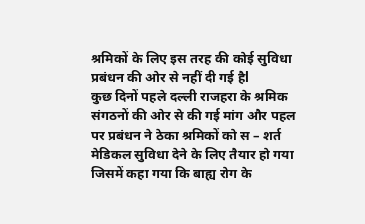श्रमिकों के लिए इस तरह की कोई सुविधा प्रबंधन की ओर से नहीं दी गई हैl
कुछ दिनों पहले दल्ली राजहरा के श्रमिक संगठनों की ओर से की गई मांग और पहल पर प्रबंधन ने ठेका श्रमिकों को स – शर्त मेडिकल सुविधा देने के लिए तैयार हो गया जिसमें कहा गया कि बाह्य रोग के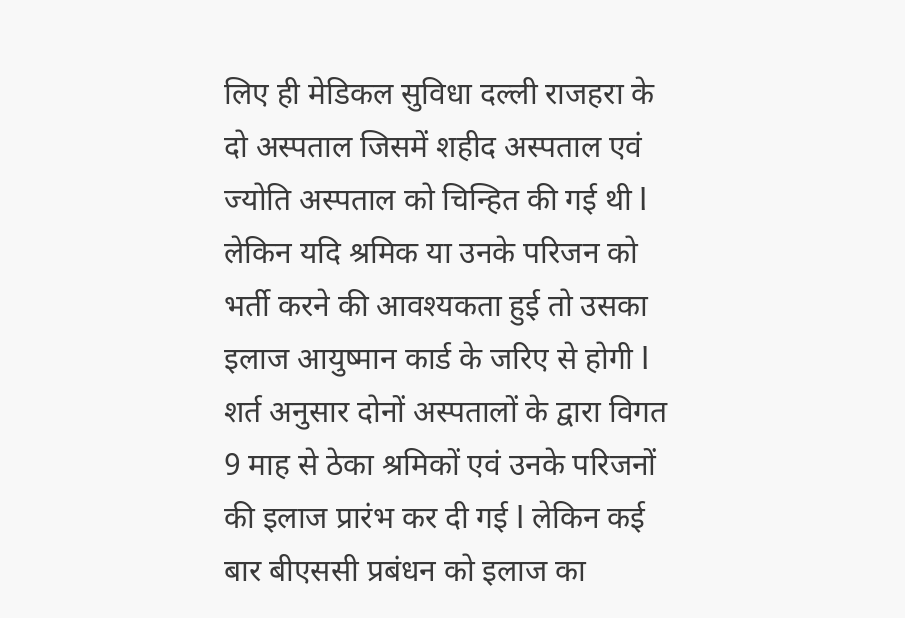लिए ही मेडिकल सुविधा दल्ली राजहरा के दो अस्पताल जिसमें शहीद अस्पताल एवं ज्योति अस्पताल को चिन्हित की गई थी l लेकिन यदि श्रमिक या उनके परिजन को भर्ती करने की आवश्यकता हुई तो उसका इलाज आयुष्मान कार्ड के जरिए से होगी l शर्त अनुसार दोनों अस्पतालों के द्वारा विगत 9 माह से ठेका श्रमिकों एवं उनके परिजनों की इलाज प्रारंभ कर दी गई l लेकिन कई बार बीएससी प्रबंधन को इलाज का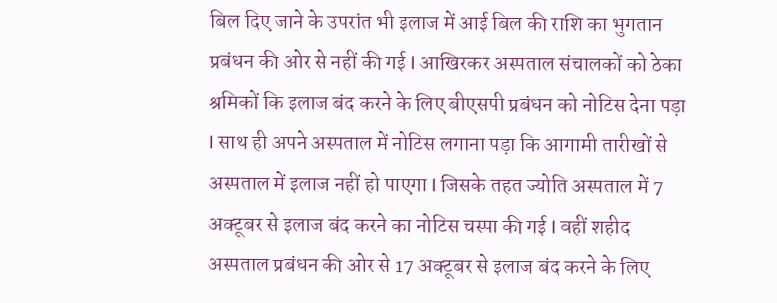बिल दिए जाने के उपरांत भी इलाज में आई बिल की राशि का भुगतान प्रबंधन की ओर से नहीं की गई l आखिरकर अस्पताल संचालकों को ठेका श्रमिकों कि इलाज बंद करने के लिए बीएसपी प्रबंधन को नोटिस देना पड़ा l साथ ही अपने अस्पताल में नोटिस लगाना पड़ा कि आगामी तारीखों से अस्पताल में इलाज नहीं हो पाएगा l जिसके तहत ज्योति अस्पताल में 7 अक्टूबर से इलाज बंद करने का नोटिस चस्पा की गई l वहीं शहीद अस्पताल प्रबंधन की ओर से 17 अक्टूबर से इलाज बंद करने के लिए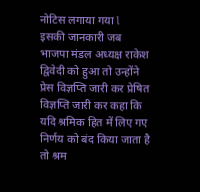नोटिस लगाया गया l
इसकी जानकारी जब भाजपा मंडल अध्यक्ष राकेश द्विवेदी को हुआ तो उन्होंने प्रेस विज्ञप्ति जारी कर प्रेषित विज्ञप्ति जारी कर कहा कि यदि श्रमिक हित में लिए गए निर्णय को बंद किया जाता है तो श्रम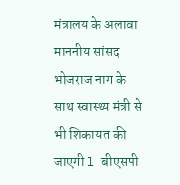मंत्रालय के अलावा माननीय सांसद भोजराज नाग के साथ स्वास्थ्य मंत्री से भी शिकायत की जाएगी l बीएसपी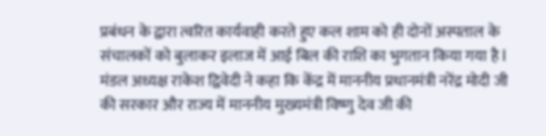प्रबंधन के द्वारा त्वरित कार्यवाही करते हुए कल शाम को ही दोनों अस्पताल के संचालकों को बुलाकर इलाज में आई बिल की राशि का भुगतान किया गया है l मंडल अध्यक्ष राकेश द्विवेदी ने कहा कि केंद्र में माननीय प्रधानमंत्री नरेंद्र मोदी जी की सरकार और राज्य में माननीय मुख्यमंत्री विष्णु देव जी की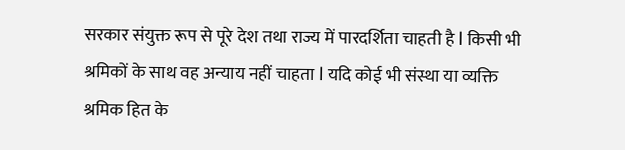सरकार संयुक्त रूप से पूरे देश तथा राज्य में पारदर्शिता चाहती है l किसी भी श्रमिकों के साथ वह अन्याय नहीं चाहता l यदि कोई भी संस्था या व्यक्ति श्रमिक हित के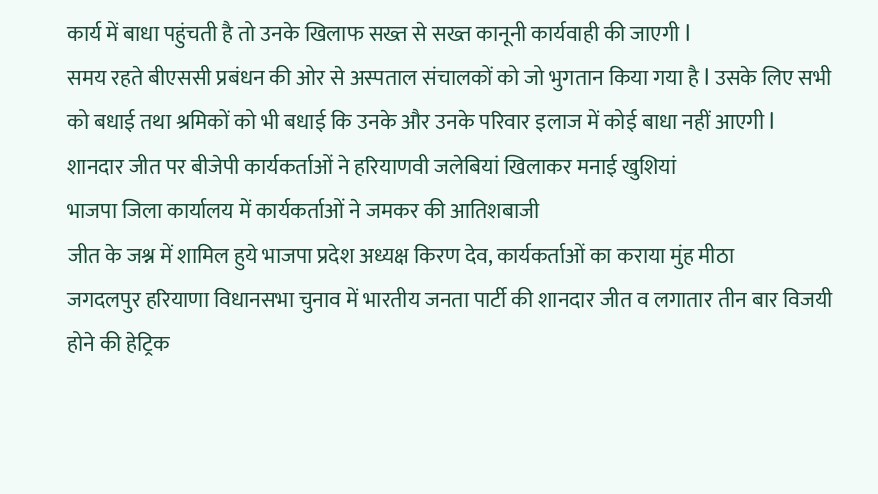कार्य में बाधा पहुंचती है तो उनके खिलाफ सख्त से सख्त कानूनी कार्यवाही की जाएगी l
समय रहते बीएससी प्रबंधन की ओर से अस्पताल संचालकों को जो भुगतान किया गया है l उसके लिए सभी को बधाई तथा श्रमिकों को भी बधाई कि उनके और उनके परिवार इलाज में कोई बाधा नहीं आएगी l
शानदार जीत पर बीजेपी कार्यकर्ताओं ने हरियाणवी जलेबियां खिलाकर मनाई खुशियां
भाजपा जिला कार्यालय में कार्यकर्ताओं ने जमकर की आतिशबाजी
जीत के जश्न में शामिल हुये भाजपा प्रदेश अध्यक्ष किरण देव, कार्यकर्ताओं का कराया मुंह मीठा
जगदलपुर हरियाणा विधानसभा चुनाव में भारतीय जनता पार्टी की शानदार जीत व लगातार तीन बार विजयी होने की हेट्रिक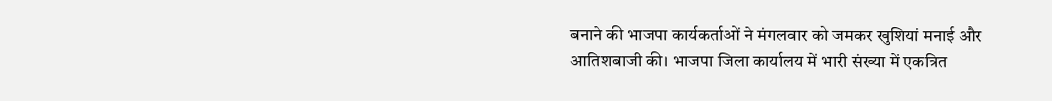बनाने की भाजपा कार्यकर्ताओं ने मंगलवार को जमकर खुशियां मनाई और आतिशबाजी की। भाजपा जिला कार्यालय में भारी संख्या में एकत्रित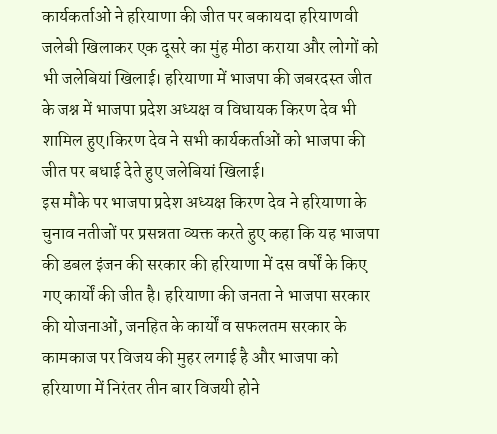कार्यकर्ताओं ने हरियाणा की जीत पर बकायदा हरियाणवी जलेबी खिलाकर एक दूसरे का मुंह मीठा कराया और लोगों को भी जलेबियां खिलाई। हरियाणा में भाजपा की जबरदस्त जीत के जश्न में भाजपा प्रदेश अध्यक्ष व विधायक किरण देव भी शामिल हुए।किरण देव ने सभी कार्यकर्ताओं को भाजपा की जीत पर बधाई देते हुए जलेबियां खिलाई।
इस मौके पर भाजपा प्रदेश अध्यक्ष किरण देव ने हरियाणा के चुनाव नतीजों पर प्रसन्नता व्यक्त करते हुए कहा कि यह भाजपा की डबल इंजन की सरकार की हरियाणा में दस वर्षों के किए गए कार्यों की जीत है। हरियाणा की जनता ने भाजपा सरकार की योजनाओं, जनहित के कार्यों व सफलतम सरकार के कामकाज पर विजय की मुहर लगाई है और भाजपा को हरियाणा में निरंतर तीन बार विजयी होने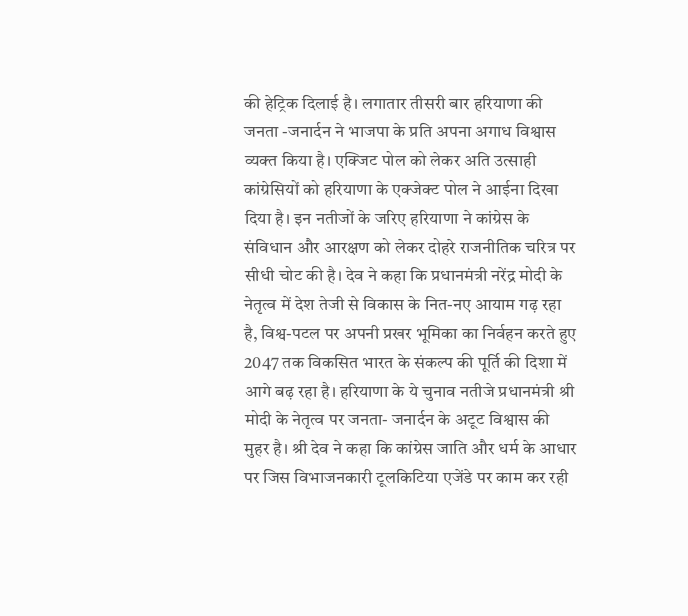की हेट्रिक दिलाई है। लगातार तीसरी बार हरियाणा की जनता -जनार्दन ने भाजपा के प्रति अपना अगाध विश्वास व्यक्त किया है। एक्जिट पोल को लेकर अति उत्साही कांग्रेसियों को हरियाणा के एक्जेक्ट पोल ने आईना दिखा दिया है। इन नतीजों के जरिए हरियाणा ने कांग्रेस के संविधान और आरक्षण को लेकर दोहरे राजनीतिक चरित्र पर सीधी चोट की है। देव ने कहा कि प्रधानमंत्री नरेंद्र मोदी के नेतृत्व में देश तेजी से विकास के नित-नए आयाम गढ़ रहा है, विश्व-पटल पर अपनी प्रखर भूमिका का निर्वहन करते हुए 2047 तक विकसित भारत के संकल्प की पूर्ति की दिशा में आगे बढ़ रहा है। हरियाणा के ये चुनाव नतीजे प्रधानमंत्री श्री मोदी के नेतृत्व पर जनता- जनार्दन के अटूट विश्वास की मुहर है। श्री देव ने कहा कि कांग्रेस जाति और धर्म के आधार पर जिस विभाजनकारी टूलकिटिया एजेंडे पर काम कर रही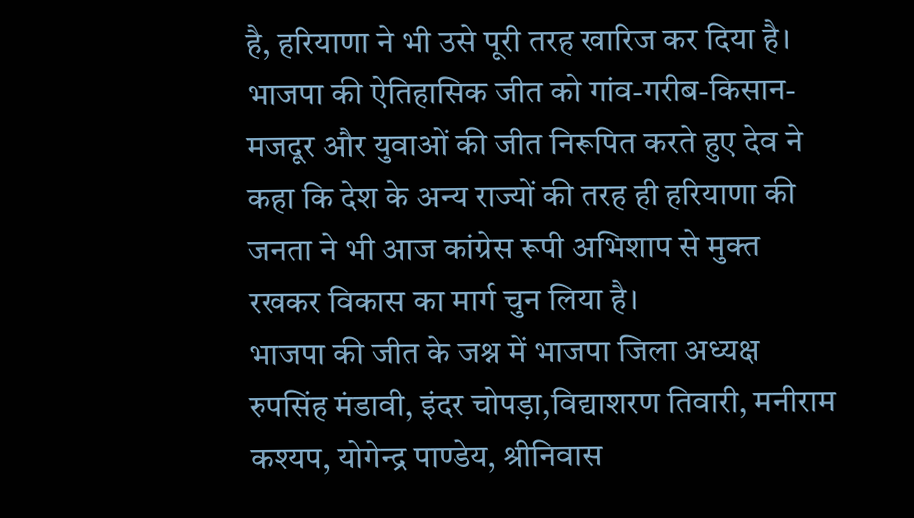है, हरियाणा ने भी उसे पूरी तरह खारिज कर दिया है। भाजपा की ऐतिहासिक जीत को गांव-गरीब-किसान-मजदूर और युवाओं की जीत निरूपित करते हुए देव ने कहा कि देश के अन्य राज्यों की तरह ही हरियाणा की जनता ने भी आज कांग्रेस रूपी अभिशाप से मुक्त रखकर विकास का मार्ग चुन लिया है।
भाजपा की जीत के जश्न में भाजपा जिला अध्यक्ष रुपसिंह मंडावी, इंदर चोपड़ा,विद्याशरण तिवारी, मनीराम कश्यप, योगेन्द्र पाण्डेय, श्रीनिवास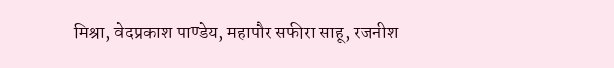मिश्रा, वेदप्रकाश पाण्डेय, महापौर सफीरा साहू, रजनीश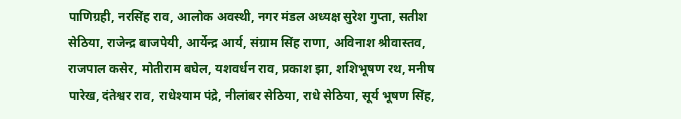पाणिग्रही, नरसिंह राव, आलोक अवस्थी, नगर मंडल अध्यक्ष सुरेश गुप्ता, सतीश सेठिया, राजेन्द्र बाजपेयी, आर्येन्द्र आर्य, संग्राम सिंह राणा, अविनाश श्रीवास्तव, राजपाल कसेर, मोतीराम बघेल, यशवर्धन राव, प्रकाश झा, शशिभूषण रथ, मनीष पारेख, दंतेश्वर राव, राधेश्याम पंद्रे, नीलांबर सेठिया, राधे सेठिया, सूर्य भूषण सिंह,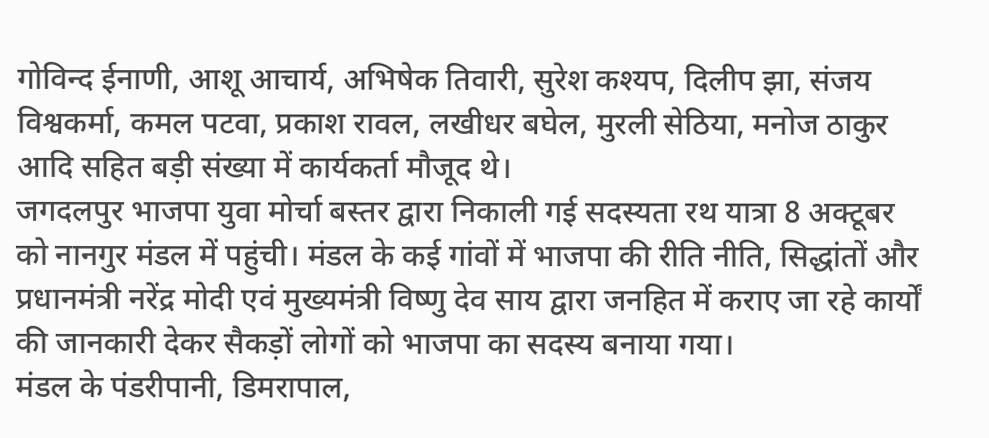गोविन्द ईनाणी, आशू आचार्य, अभिषेक तिवारी, सुरेश कश्यप, दिलीप झा, संजय विश्वकर्मा, कमल पटवा, प्रकाश रावल, लखीधर बघेल, मुरली सेठिया, मनोज ठाकुर आदि सहित बड़ी संख्या में कार्यकर्ता मौजूद थे।
जगदलपुर भाजपा युवा मोर्चा बस्तर द्वारा निकाली गई सदस्यता रथ यात्रा 8 अक्टूबर को नानगुर मंडल में पहुंची। मंडल के कई गांवों में भाजपा की रीति नीति, सिद्धांतों और प्रधानमंत्री नरेंद्र मोदी एवं मुख्यमंत्री विष्णु देव साय द्वारा जनहित में कराए जा रहे कार्यों की जानकारी देकर सैकड़ों लोगों को भाजपा का सदस्य बनाया गया।
मंडल के पंडरीपानी, डिमरापाल,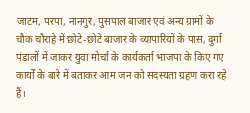जाटम, परपा, नानगुर, पुसपाल बाजार एवं अन्य ग्रामों के चौक चौराहे में छोटे-छोटे बाजार के व्यापारियों के पास, दुर्गा पंडालों में जाकर युवा मोर्चा के कार्यकर्ता भाजपा के किए गए कार्यों के बारे में बताकर आम जन को सदस्यता ग्रहण करा रहे हैं।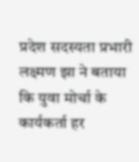प्रदेश सदस्यता प्रभारी लक्ष्मण झा ने बताया कि युवा मोर्चा के कार्यकर्ता हर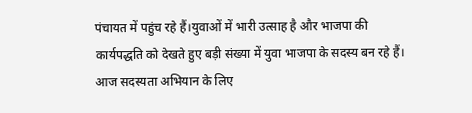पंचायत में पहुंच रहे हैं।युवाओं में भारी उत्साह है और भाजपा की कार्यपद्धति को देखते हुए बड़ी संख्या में युवा भाजपा के सदस्य बन रहे हैं। आज सदस्यता अभियान के लिए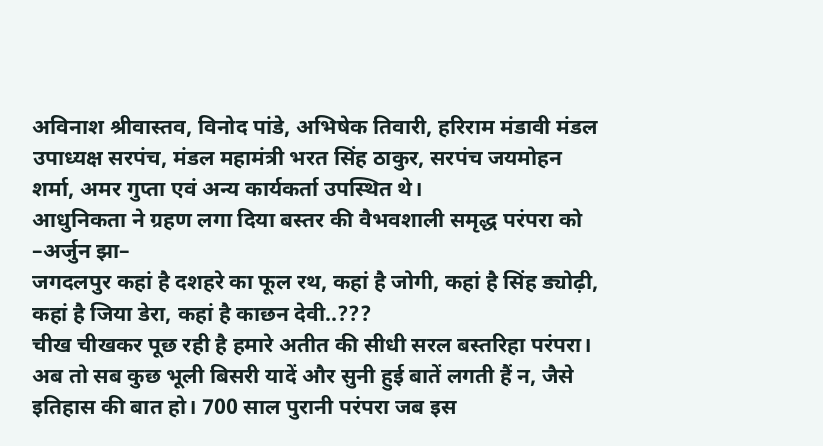अविनाश श्रीवास्तव, विनोद पांडे, अभिषेक तिवारी, हरिराम मंडावी मंडल उपाध्यक्ष सरपंच, मंडल महामंत्री भरत सिंह ठाकुर, सरपंच जयमोहन शर्मा, अमर गुप्ता एवं अन्य कार्यकर्ता उपस्थित थे।
आधुनिकता ने ग्रहण लगा दिया बस्तर की वैभवशाली समृद्ध परंपरा को
–अर्जुन झा–
जगदलपुर कहां है दशहरे का फूल रथ, कहां है जोगी, कहां है सिंह ड्योढ़ी, कहां है जिया डेरा, कहां है काछन देवी..???
चीख चीखकर पूछ रही है हमारे अतीत की सीधी सरल बस्तरिहा परंपरा। अब तो सब कुछ भूली बिसरी यादें और सुनी हुई बातें लगती हैं न, जैसे इतिहास की बात हो। 700 साल पुरानी परंपरा जब इस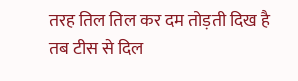तरह तिल तिल कर दम तोड़ती दिख है तब टीस से दिल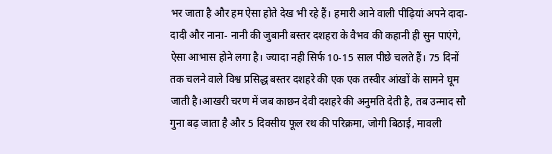भर जाता है और हम ऐसा होते देख भी रहे हैं। हमारी आने वाली पीढ़ियां अपने दादा- दादी और नाना- नानी की जुबानी बस्तर दशहरा के वैभव की कहानी ही सुन पाएंगे, ऐसा आभास होने लगा है। ज्यादा नही सिर्फ 10-15 साल पीछे चलते हैं। 75 दिनों तक चलने वाले विश्व प्रसिद्ध बस्तर दशहरे की एक एक तस्वीर आंखों के सामने घूम जाती है।आखरी चरण में जब काछन देवी दशहरे की अनुमति देती है, तब उन्माद सौ गुना बढ़ जाता है और 5 दिवसीय फूल रथ की परिक्रमा, जोगी बिठाई, मावली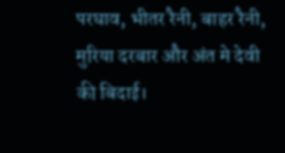परघाव, भीतर रैनी, बाहर रैनी, मुरिया दरबार और अंत मे देवी की बिदाई।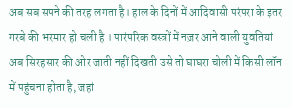अब सब सपने की तरह लगता है। हाल के दिनों में आदिवासी परंपरा के इतर गरबे की भरमार हो चली है । पारंपरिक वस्त्रों में नज़र आने वाली युवतियां अब सिरहसार की ओर जाती नहीं दिखती उसे तो घाघरा चोली में किसी लॉन में पहुंचना होता है, जहां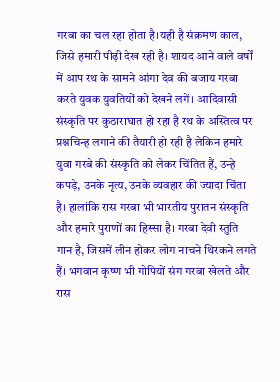गरबा का चल रहा होता है।यही है संक्रमण काल, जिसे हमारी पीढ़ी देख रही है। शायद आने वाले वर्षों में आप रथ के सामने आंगा देव की बजाय गरबा करते युवक युवतियों को देखने लगें। आदिवासी संस्कृति पर कुठाराघात हो रहा है रथ के अस्तित्व पर प्रश्नचिन्ह लगाने की तैयारी हो रही है लेकिन हमारे युवा गरबे की संस्कृति को लेकर चिंतित हैं, उन्हे कपड़े, उनके नृत्य, उनके व्यवहार की ज्यादा चिंता है। हालांकि रास गरबा भी भारतीय पुरातन संस्कृति और हमारे पुराणों का हिस्सा है। गरबा देवी स्तुति गान है, जिसमें लीन होकर लोग नाचने थिरकने लगते हैं। भगवान कृष्ण भी गोपियों संग गरबा खेलते और रास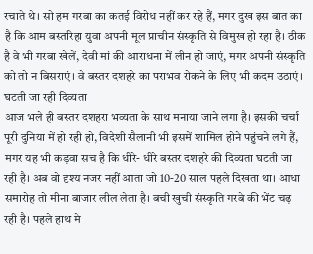रचाते थे। सो हम गरबा का कतई विरोध नहीं कर रहे हैं, मगर दुख इस बात का है कि आम बस्तरिहा युवा अपनी मूल प्राचीन संस्कृति से विमुख हो रहा है। ठीक है वे भी गरबा खेलें, देवी मां की आराधना में लीन हो जाएं, मगर अपनी संस्कृति को तो न बिसराएं। वे बस्तर दशहरे का पराभव रोकने के लिए भी कदम उठाएं।
घटती जा रही दिव्यता
आज भले ही बस्तर दशहरा भव्यता के साथ मनाया जाने लगा है। इसकी चर्चा पूरी दुनिया में हो रही हो, विदेशी सैलानी भी इसमें शामिल होने पहुंचने लगे हैं, मगर यह भी कड़वा सच है कि धीरे- धीरे बस्तर दशहरे की दिव्यता घटती जा रही है। अब वो दृश्य नजर नहीं आता जो 10-20 साल पहले दिखता था। आधा समारोह तो मीना बाजार लील लेता है। बची खुची संस्कृति गरबे की भेंट चढ़ रही है। पहले हाथ मे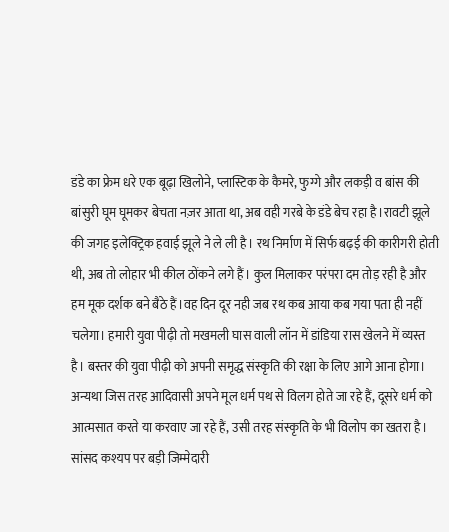डंडे का फ्रेम धरे एक बूढ़ा खिलोने, प्लास्टिक के कैमरे, फुग्गे और लकड़ी व बांस की बांसुरी घूम घूमकर बेचता नज़र आता था, अब वही गरबे के डंडे बेच रहा है।रावटी झूले की जगह इलेक्ट्रिक हवाई झूले ने ले ली है। रथ निर्माण में सिर्फ बढ़ई की कारीगरी होती थी, अब तो लोहार भी कील ठोंकने लगे हैं। कुल मिलाकर परंपरा दम तोड़ रही है और हम मूक दर्शक बने बैठे हैं।वह दिन दूर नही जब रथ कब आया कब गया पता ही नहीं चलेगा। हमारी युवा पीढ़ी तो मखमली घास वाली लॉन में डांडिया रास खेलने में व्यस्त है। बस्तर की युवा पीढ़ी को अपनी समृद्ध संस्कृति की रक्षा के लिए आगे आना होगा। अन्यथा जिस तरह आदिवासी अपने मूल धर्म पथ से विलग होते जा रहे हैं, दूसरे धर्म को आत्मसात करते या करवाए जा रहे हैं, उसी तरह संस्कृति के भी विलोप का खतरा है।
सांसद कश्यप पर बड़ी जिम्मेदारी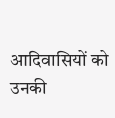आदिवासियों को उनकी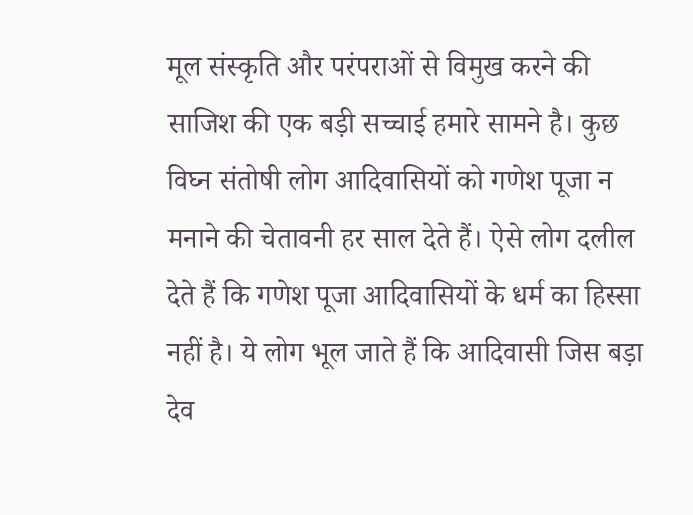मूल संस्कृति और परंपराओं से विमुख करने की साजिश की एक बड़ी सच्चाई हमारे सामने है। कुछ विघ्न संतोषी लोग आदिवासियों को गणेश पूजा न मनाने की चेतावनी हर साल देते हैं। ऐसे लोग दलील देते हैं कि गणेश पूजा आदिवासियों के धर्म का हिस्सा नहीं है। ये लोग भूल जाते हैं कि आदिवासी जिस बड़ा देव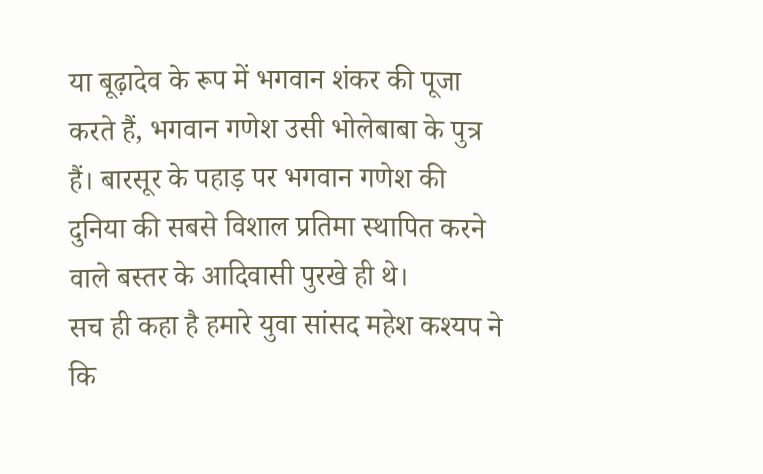या बूढ़ादेव के रूप में भगवान शंकर की पूजा करते हैं, भगवान गणेश उसी भोलेबाबा के पुत्र हैं। बारसूर के पहाड़ पर भगवान गणेश की दुनिया की सबसे विशाल प्रतिमा स्थापित करने वाले बस्तर के आदिवासी पुरखे ही थे।
सच ही कहा है हमारे युवा सांसद महेश कश्यप ने कि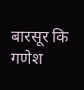बारसूर कि गणेश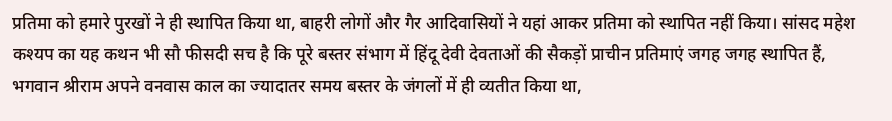प्रतिमा को हमारे पुरखों ने ही स्थापित किया था, बाहरी लोगों और गैर आदिवासियों ने यहां आकर प्रतिमा को स्थापित नहीं किया। सांसद महेश कश्यप का यह कथन भी सौ फीसदी सच है कि पूरे बस्तर संभाग में हिंदू देवी देवताओं की सैकड़ों प्राचीन प्रतिमाएं जगह जगह स्थापित हैं, भगवान श्रीराम अपने वनवास काल का ज्यादातर समय बस्तर के जंगलों में ही व्यतीत किया था,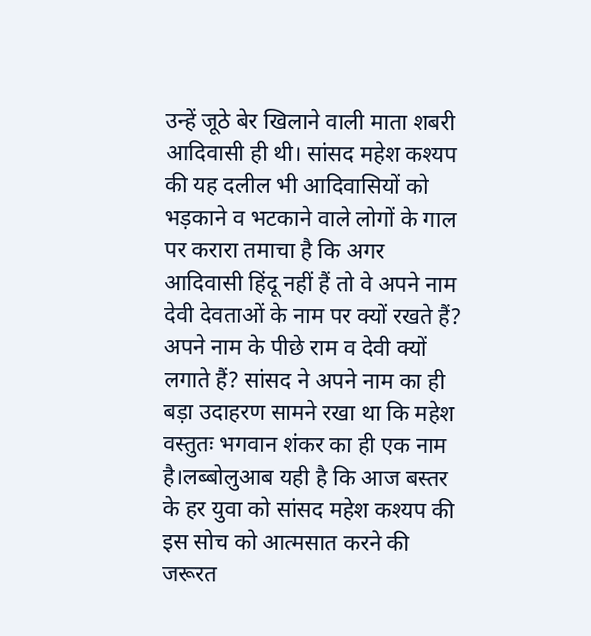उन्हें जूठे बेर खिलाने वाली माता शबरी आदिवासी ही थी। सांसद महेश कश्यप की यह दलील भी आदिवासियों को भड़काने व भटकाने वाले लोगों के गाल पर करारा तमाचा है कि अगर आदिवासी हिंदू नहीं हैं तो वे अपने नाम देवी देवताओं के नाम पर क्यों रखते हैं? अपने नाम के पीछे राम व देवी क्यों लगाते हैं? सांसद ने अपने नाम का ही बड़ा उदाहरण सामने रखा था कि महेश वस्तुतः भगवान शंकर का ही एक नाम है।लब्बोलुआब यही है कि आज बस्तर के हर युवा को सांसद महेश कश्यप की इस सोच को आत्मसात करने की जरूरत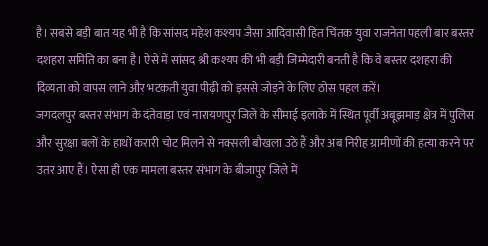है। सबसे बड़ी बात यह भी है कि सांसद महेश कश्यप जैसा आदिवासी हित चिंतक युवा राजनेता पहली बार बस्तर दशहरा समिति का बना है। ऐसे में सांसद श्री कश्यप की भी बड़ी जिम्मेदारी बनती है कि वे बस्तर दशहरा की दिव्यता को वापस लाने और भटकती युवा पीढ़ी को इससे जोड़ने के लिए ठोस पहल करें।
जगदलपुर बस्तर संभाग के दंतेवाड़ा एवं नारायणपुर जिले के सीमाई इलाके में स्थित पूर्वी अबूझमाड़ क्षेत्र में पुलिस और सुरक्षा बलों के हाथों करारी चोट मिलने से नक्सली बौखला उठे हैं और अब निरीह ग्रामीणों की हत्या करने पर उतर आए हैं। ऐसा ही एक मामला बस्तर संभाग के बीजापुर जिले में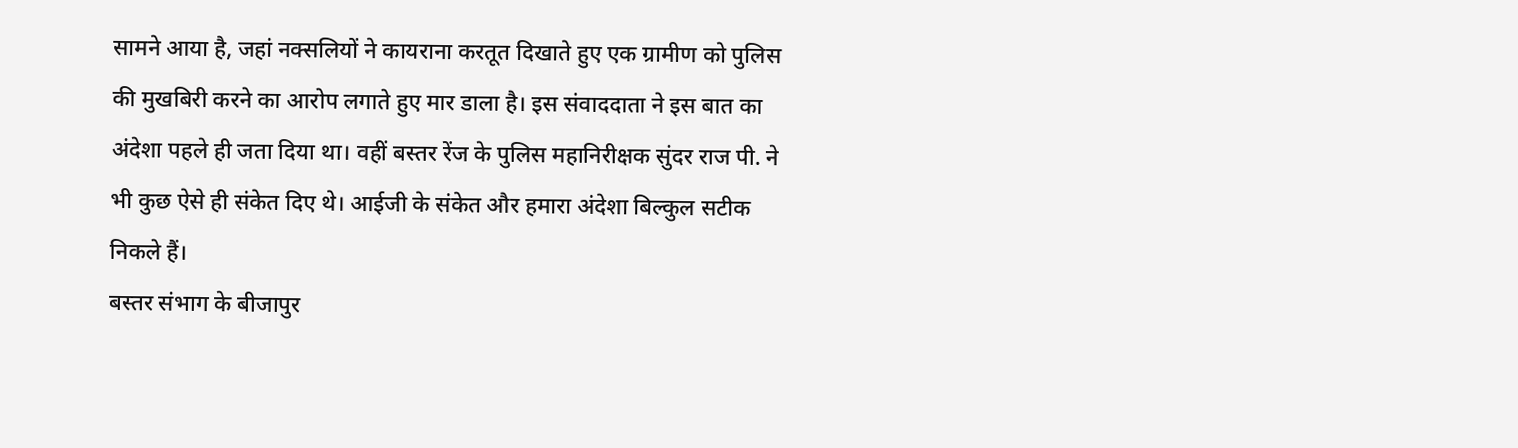सामने आया है, जहां नक्सलियों ने कायराना करतूत दिखाते हुए एक ग्रामीण को पुलिस की मुखबिरी करने का आरोप लगाते हुए मार डाला है। इस संवाददाता ने इस बात का अंदेशा पहले ही जता दिया था। वहीं बस्तर रेंज के पुलिस महानिरीक्षक सुंदर राज पी. ने भी कुछ ऐसे ही संकेत दिए थे। आईजी के संकेत और हमारा अंदेशा बिल्कुल सटीक निकले हैं।
बस्तर संभाग के बीजापुर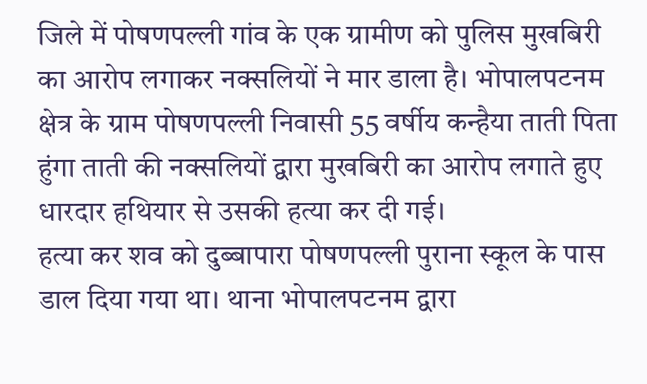जिले में पोषणपल्ली गांव के एक ग्रामीण को पुलिस मुखबिरी का आरोप लगाकर नक्सलियों ने मार डाला है। भोपालपटनम क्षेत्र के ग्राम पोषणपल्ली निवासी 55 वर्षीय कन्हैया ताती पिता हुंगा ताती की नक्सलियों द्वारा मुखबिरी का आरोप लगाते हुए धारदार हथियार से उसकी हत्या कर दी गई।
हत्या कर शव को दुब्बापारा पोषणपल्ली पुराना स्कूल के पास डाल दिया गया था। थाना भोपालपटनम द्वारा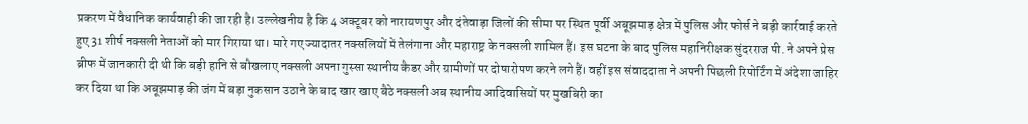प्रकरण में वैधानिक कार्यवाही की जा रही है। उल्लेखनीय है कि 4 अक्टूबर को नारायणपुर और दंतेवाड़ा जिलों की सीमा पर स्थित पूर्वी अबूझमाड़ क्षेत्र में पुलिस और फोर्स ने बड़ी कार्रवाई करते हुए 31 शीर्ष नक्सली नेताओं को मार गिराया था। मारे गए ज्यादातर नक्सलियों में तेलंगाना और महाराष्ट्र के नक्सली शामिल हैं। इस घटना के बाद पुलिस महानिरीक्षक सुंदरराज पी. ने अपने प्रेस ब्रीफ में जानकारी दी थी कि बड़ी हानि से बौखलाए नक्सली अपना गुस्सा स्थानीय कैडर और ग्रामीणों पर दोषारोपण करने लगे हैं। वहीं इस संवाददाता ने अपनी पिछली रिपोर्टिंग में अंदेशा जाहिर कर दिया था कि अबूझमाड़ की जंग में बड़ा नुकसान उठाने के बाद खार खाए बैठे नक्सली अब स्थानीय आदिवासियों पर मुखबिरी का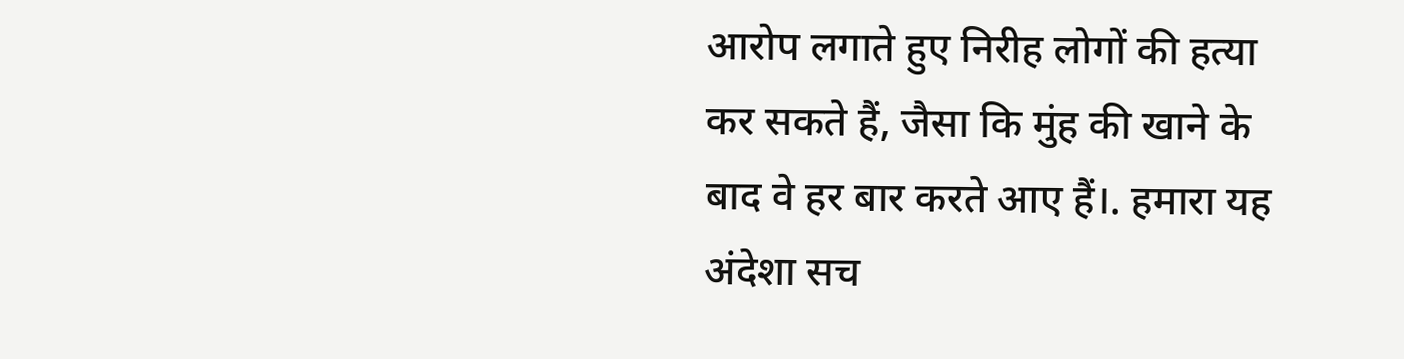आरोप लगाते हुए निरीह लोगों की हत्या कर सकते हैं, जैसा कि मुंह की खाने के बाद वे हर बार करते आए हैं।. हमारा यह अंदेशा सच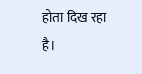होता दिख रहा है।